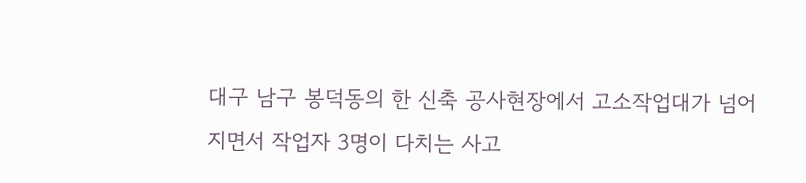대구 남구 봉덕동의 한 신축 공사현장에서 고소작업대가 넘어지면서 작업자 3명이 다치는 사고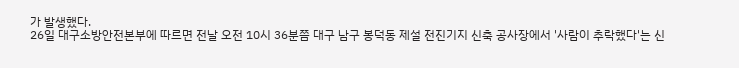가 발생했다.
26일 대구소방안전본부에 따르면 전날 오전 10시 36분쯤 대구 남구 봉덕동 제설 전진기지 신축 공사장에서 '사람이 추락했다'는 신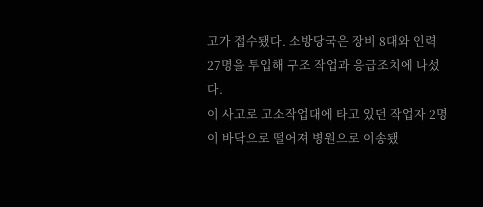고가 접수됐다. 소방당국은 장비 8대와 인력 27명을 투입해 구조 작업과 응급조치에 나섰다.
이 사고로 고소작업대에 타고 있던 작업자 2명이 바닥으로 떨어져 병원으로 이송됐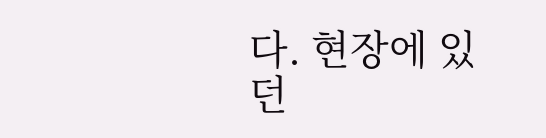다. 현장에 있던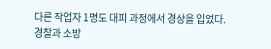다른 작업자 1명도 대피 과정에서 경상을 입었다.
경찰과 소방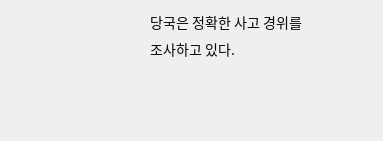당국은 정확한 사고 경위를 조사하고 있다.